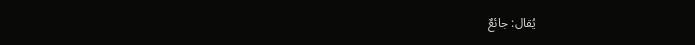يُقال: جائعٌ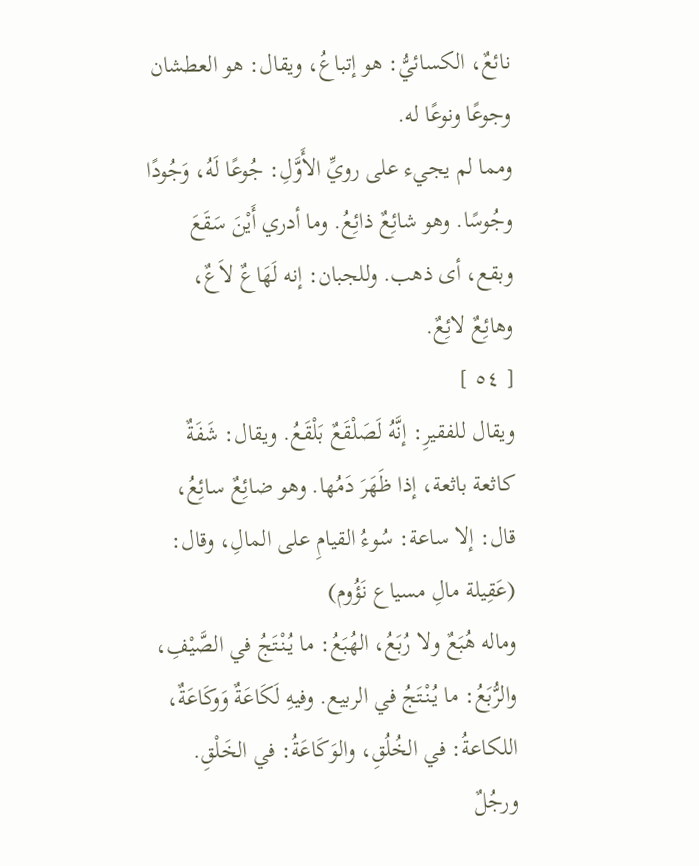نائعٌ، الكسائيُّ: هو إتباعُ، ويقال: هو العطشان وجوعًا ونوعًا له.
ومما لم يجيء على رويِّ الأَوَّلِ: جُوعًا لَهُ، وَجُودًا وجُوسًا. وهو شائِعٌ ذائِعُ. وما أدري أَيْنَ سَقَعَ وبقع، أى ذهب. وللجبان: إنه لَهَاعٌ لاَعٌ، وهائِعٌ لائِعٌ.
[ ٥٤ ]
ويقال للفقيرِ: إنَّهُ لَصَلْقَعٌ بَلْقَعُ. ويقال: شَفَةٌ كاثعة باثعة، إذا ظَهَرَ دَمُها. وهو ضائِعٌ سائِعُ، قال: إلا ساعة: سُوءُ القيامِ على المالِ، وقال:
(عَقِيلة مالِ مسياع نَؤُوم)
وماله هُبَعٌ ولا رُبَعُ، الهُبَعُ: ما يُنْتَجُ في الصَّيْفِ، والرُّبَعُ: ما يُنْتَجُ في الربيع. وفيهِ لَكَاعَةٌ وَوكَاعَةٌ، اللكاعةُ: في الخُلُقِ، والوَكَاعَةُ: في الخَلْقِ. ورجُلٌ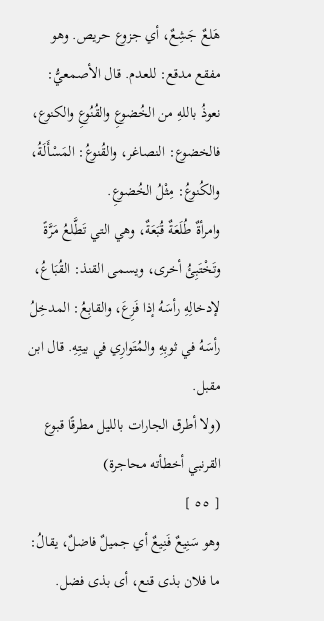هَلعٌ جَشِعٌ، أي جزوع حريص. وهو مفقع مدقع: للعدم. قال الأصمعيُّ: نعوذُ باللهِ من الخُضوعِ والقُنُوعِ والكنوع، فالخضوع: النصاغر، والقُنوعُ: المَسْأَلَةُ، والكُنوعُ: مِثْلُ الخُضوعِ.
وامرأةٌ طُلَعَةٌ قُبَعَةٌ، وهي التي تَطَّلعُ مَرَّةً وتَخْتَبِئُ أخرى، ويسمى القنذ: القُبَاعُ، لإدخالِهِ رأسَهُ إذا فَزِعَ، والقابِعُ: المدخِلُ رأسَهُ في ثوبِهِ والمُتَوارِي في بيتِهِ. قال ابن مقبل.
(ولا أطرق الجارات بالليل مطرقًا قبوع القرنبي أخطأته محاجرة)
[ ٥٥ ]
وهو سَنِيعٌ فَنِيعٌ أي جميلٌ فاضلٌ، يقالُ: ما فلان بذى قنع، أى بذى فضل.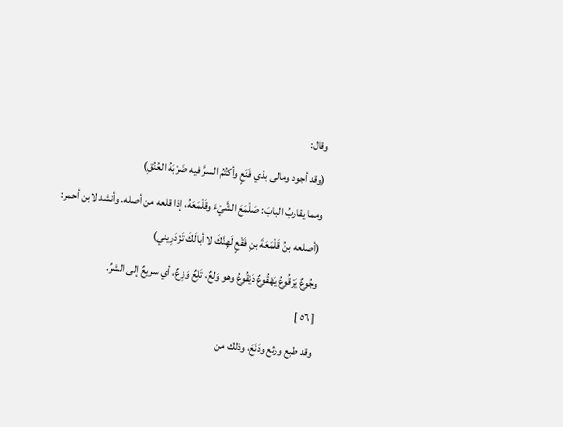وقال:
(وقد أجود ومالى بذي فَنَعٍ وأكتُمُ السرَّ فيه ضَرْبَهُ العُنُقِ)
ومما يقاربُ البابَ: صَلْمَعَ الشَّيْءَ وقَلْمَعَهُ، إذا قلعه من أصله. وأنشد لابن أحمر:
(أصلعه بنُ قَلْمَعَةَ بنِ فَقْعٍ لَهِنَّكَ لا أبالَكَ تَزْدَرِيني)
وجُوعٌ يَرْقُوعُ يَهْقُوعٌ دَيْقُوعُ وهو وَلعٌ، تَلِعٌ وَزِعٌ، أي سريعٌ إلى الشرِّ.
[ ٥٦ ]
وقد طبع ورثع ودَنَعَ، وذلك من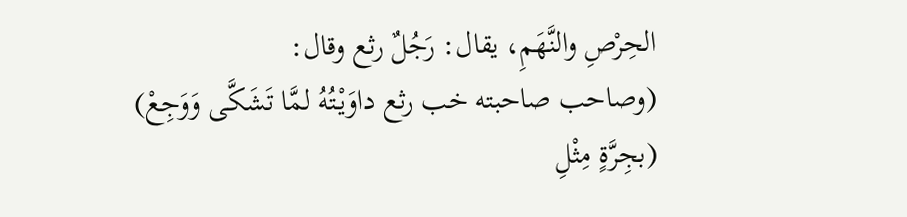الحِرْصِ والنَّهَمِ، يقال: رَجُلٌ رثع وقال:
(وصاحب صاحبته خب رثع داوَيْتُهُ لمَّا تَشَكَّى وَوَجِعْ)
(بجِرَّةٍ مِثْلِ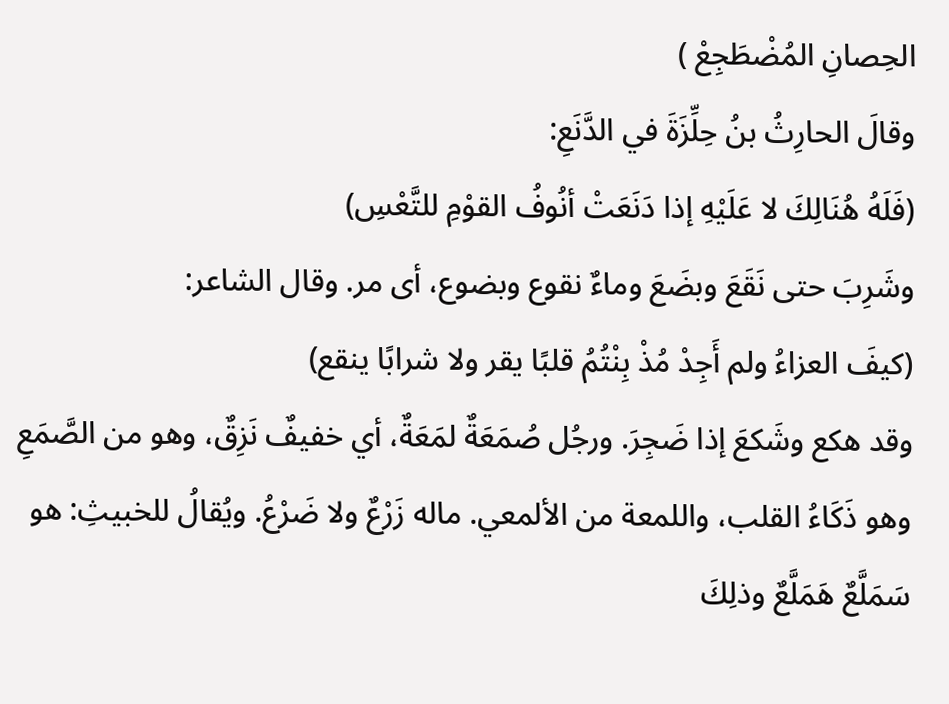الحِصانِ المُضْطَجِعْ )
وقالَ الحارِثُ بنُ حِلِّزَةَ في الدَّنَعِ:
(فَلَهُ هُنَالِكَ لا عَلَيْهِ إذا دَنَعَتْ أنُوفُ القوْمِ للتَّعْسِ)
وشَرِبَ حتى نَقَعَ وبضَعَ وماءٌ نقوع وبضوع، أى مر. وقال الشاعر:
(كيفَ العزاءُ ولم أَجِدْ مُذْ بِنْتُمُ قلبًا يقر ولا شرابًا ينقع)
وقد هكع وشَكعَ إذا ضَجِرَ. ورجُل صُمَعَةٌ لمَعَةٌ، أي خفيفٌ نَزِقٌ، وهو من الصَّمَعِ وهو ذَكَاءُ القلب، واللمعة من الألمعي. ماله زَرْعٌ ولا ضَرْعُ. ويُقالُ للخبيثِ: هو سَمَلَّعٌ هَمَلَّعٌ وذلِكَ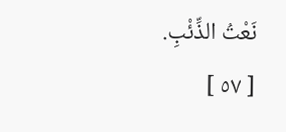نَعْتُ الذِّئْبِ.
[ ٥٧ ]